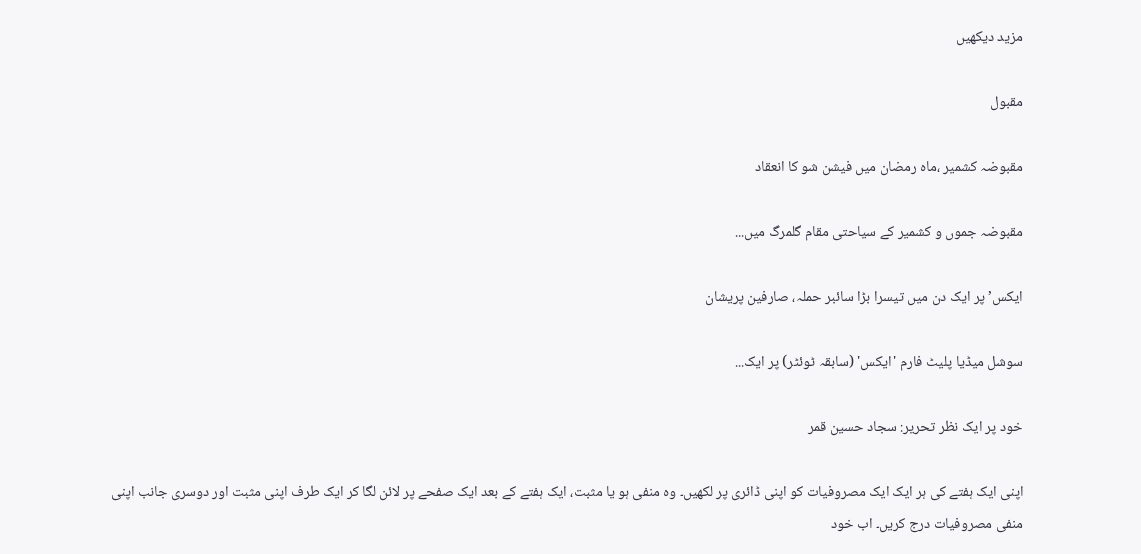مزید دیکھیں

مقبول

مقبوضہ کشمیر ،ماہ رمضان میں فیشن شو کا انعقاد

مقبوضہ جموں و کشمیر کے سیاحتی مقام گلمرگ میں...

ایکس’ پر ایک دن میں تیسرا بڑا سائبر حملہ، صارفین پریشان

سوشل میڈیا پلیٹ فارم 'ایکس' (سابقہ ٹوئٹر) پر ایک...

خود پر ایک نظر تحریر: سجاد حسین قمر

اپنی ایک ہفتے کی ہر ایک ایک مصروفیات کو اپنی ڈائری پر لکھیں۔ وہ منفی ہو یا مثبت، ایک ہفتے کے بعد ایک صفحے پر لائن لگا کر ایک طرف اپنی مثبت اور دوسری جانب اپنی منفی مصروفیات درج کریں۔ اب خود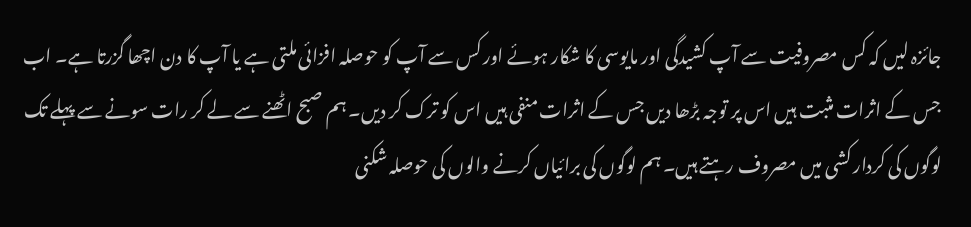جائزہ لیں کہ کس مصروفیت سے آپ کشیدگی اور مایوسی کا شکار ہوئے اور کس سے آپ کو حوصلہ افزائی ملتی ہے یا آپ کا دن اچھا گزرتا ہے۔ اب جس کے اثرات مثبت ہیں اس پر توجہ بڑھا دیں جس کے اثرات منفی ہیں اس کو ترک کر دیں۔ ہم صبح اٹھنے سے لے کر رات سونے سے پہلے تک لوگوں کی کردار کشی میں مصروف رہتے ہیں۔ ہم لوگوں کی برائیاں کرنے والوں کی حوصلہ شکنی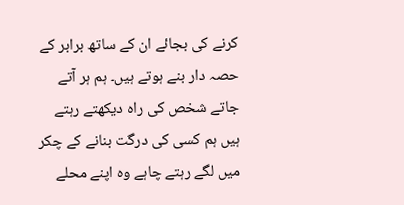کرنے کی بجائے ان کے ساتھ برابر کے حصہ دار بنے ہوتے ہیں۔ ہم ہر آتے جاتے شخص کی راہ دیکھتے رہتے ہیں ہم کسی کی درگت بنانے کے چکر میں لگے رہتے چاہے وہ اپنے محلے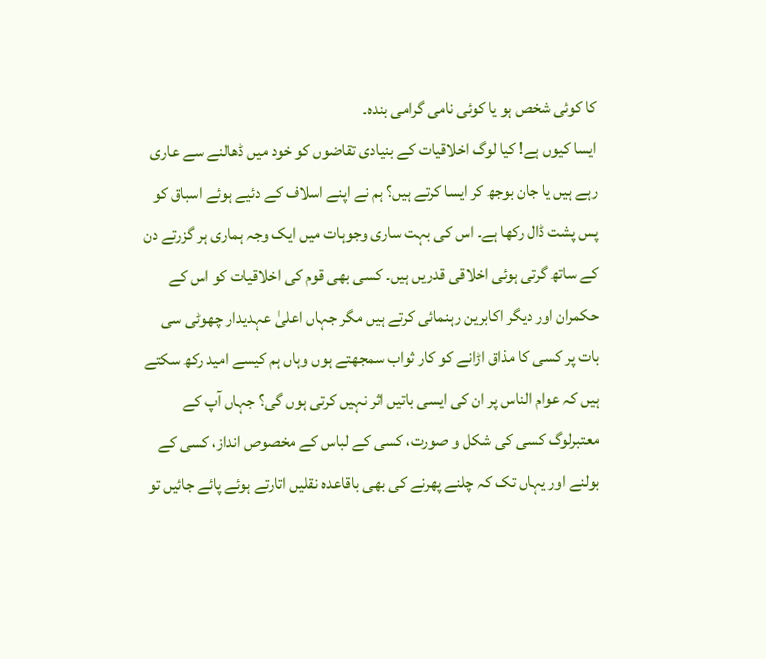کا کوئی شخص ہو یا کوئی نامی گرامی بندہ۔
ایسا کیوں ہے! کیا لوگ اخلاقیات کے بنیادی تقاضوں کو خود میں ڈھالنے سے عاری رہے ہیں یا جان بوجھ کر ایسا کرتے ہیں؟ ہم نے اپنے اسلاف کے دئیے ہوئے اسباق کو پس پشت ڈال رکھا ہے۔ اس کی بہت ساری وجوہات میں ایک وجہ ہماری ہر گزرتے دن کے ساتھ گرتی ہوئی اخلاقی قدریں ہیں۔ کسی بھی قوم کی اخلاقیات کو اس کے حکمران اور دیگر اکابرین رہنمائی کرتے ہیں مگر جہاں اعلیٰ عہدیدار چھوٹی سی بات پر کسی کا مذاق اڑانے کو کار ثواب سمجھتے ہوں وہاں ہم کیسے امید رکھ سکتے ہیں کہ عوام الناس پر ان کی ایسی باتیں اثر نہیں کرتی ہوں گی؟ جہاں آپ کے معتبرلوگ کسی کی شکل و صورت، کسی کے لباس کے مخصوص انداز، کسی کے بولنے اور یہاں تک کہ چلنے پھرنے کی بھی باقاعدہ نقلیں اتارتے ہوئے پائے جائیں تو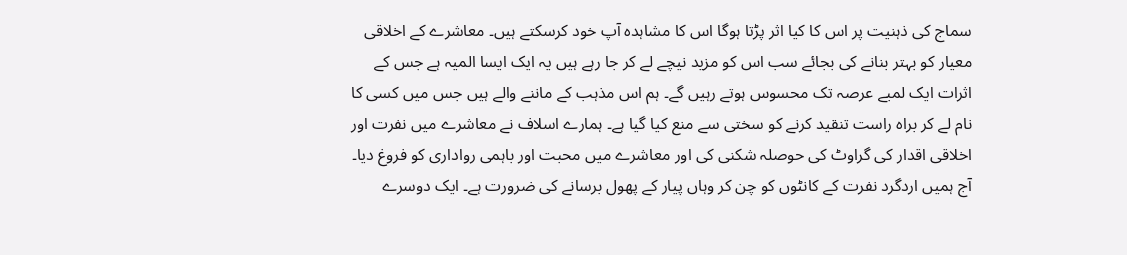سماج کی ذہنیت پر اس کا کیا اثر پڑتا ہوگا اس کا مشاہدہ آپ خود کرسکتے ہیں۔ معاشرے کے اخلاقی معیار کو بہتر بنانے کی بجائے سب اس کو مزید نیچے لے کر جا رہے ہیں یہ ایک ایسا المیہ ہے جس کے اثرات ایک لمبے عرصہ تک محسوس ہوتے رہیں گے۔ ہم اس مذہب کے ماننے والے ہیں جس میں کسی کا نام لے کر براہ راست تنقید کرنے کو سختی سے منع کیا گیا ہے۔ ہمارے اسلاف نے معاشرے میں نفرت اور اخلاقی اقدار کی گراوٹ کی حوصلہ شکنی کی اور معاشرے میں محبت اور باہمی رواداری کو فروغ دیا۔ آج ہمیں اردگرد نفرت کے کانٹوں کو چن کر وہاں پیار کے پھول برسانے کی ضرورت ہے۔ ایک دوسرے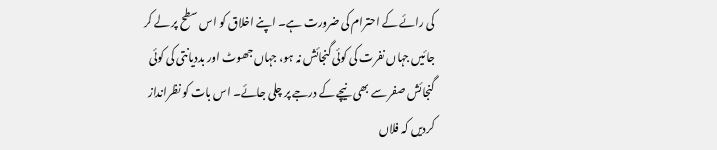کی رائے کے احترام کی ضرورت ہے۔ اپنے اخلاق کو اس سطح پر لے کر جائیں جہاں نفرت کی کوئی گنجائش نہ ہو، جہاں جھوٹ اور بددیانتی کی کوئی گنجائش صفر سے بھی نیچے کے درجے پر چلی جائے۔ اس بات کو نظرانداز کردیں کہ فلاں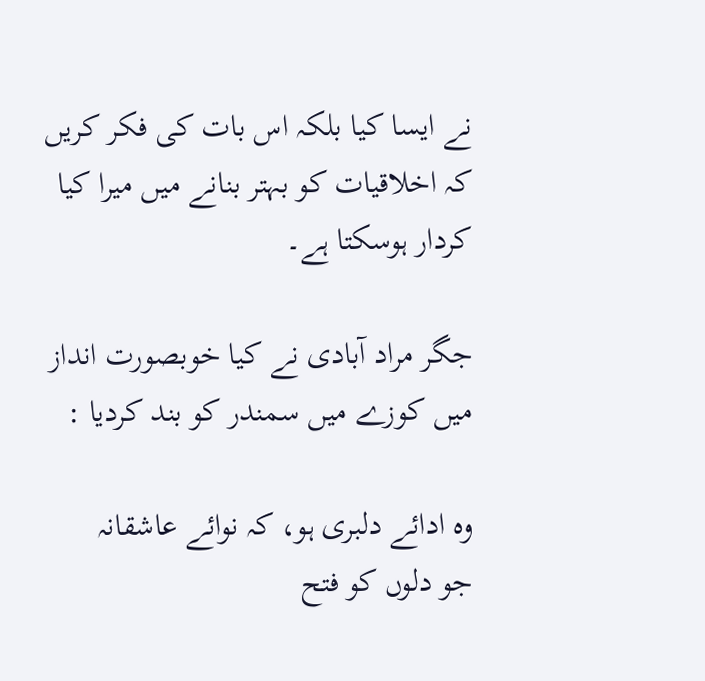نے ایسا کیا بلکہ اس بات کی فکر کریں کہ اخلاقیات کو بہتر بنانے میں میرا کیا کردار ہوسکتا ہے۔

جگر مراد آبادی نے کیا خوبصورت انداز میں کوزے میں سمندر کو بند کردیا :

وہ ادائے دلبری ہو، کہ نوائے عاشقانہ
جو دلوں کو فتح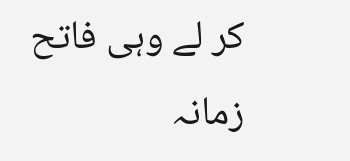کر لے وہی فاتح زمانہ